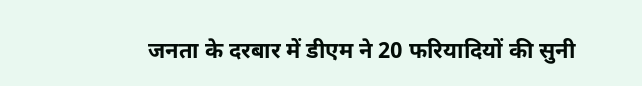जनता के दरबार में डीएम ने 20 फरियादियों की सुनी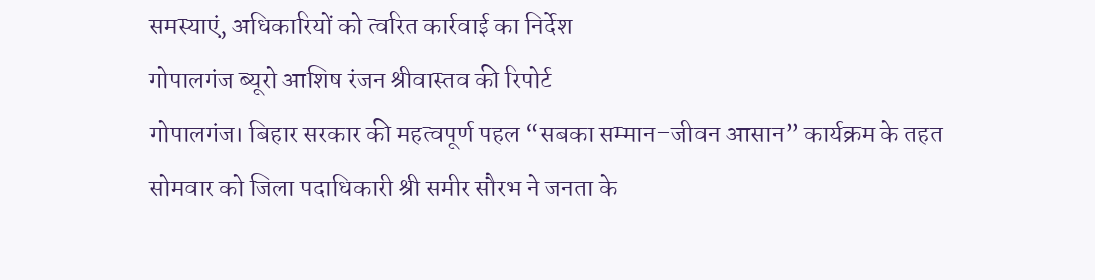समस्याएं, अधिकारियों को त्वरित कार्रवाई का निर्देश
गोपालगंज ब्यूरो आशिष रंजन श्रीवास्तव की रिपोर्ट
गोपालगंज। बिहार सरकार की महत्वपूर्ण पहल “सबका सम्मान–जीवन आसान” कार्यक्रम के तहत सोमवार को जिला पदाधिकारी श्री समीर सौरभ ने जनता के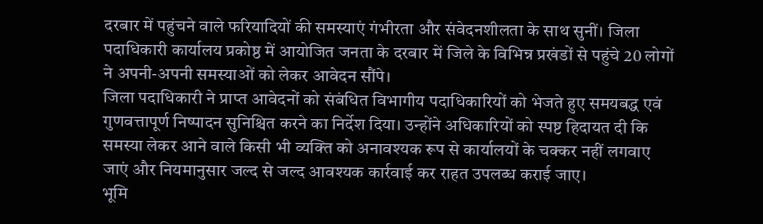दरबार में पहुंचने वाले फरियादियों की समस्याएं गंभीरता और संवेदनशीलता के साथ सुनीं। जिला पदाधिकारी कार्यालय प्रकोष्ठ में आयोजित जनता के दरबार में जिले के विभिन्न प्रखंडों से पहुंचे 20 लोगों ने अपनी-अपनी समस्याओं को लेकर आवेदन सौंपे।
जिला पदाधिकारी ने प्राप्त आवेदनों को संबंधित विभागीय पदाधिकारियों को भेजते हुए समयबद्ध एवं गुणवत्तापूर्ण निष्पादन सुनिश्चित करने का निर्देश दिया। उन्होंने अधिकारियों को स्पष्ट हिदायत दी कि समस्या लेकर आने वाले किसी भी व्यक्ति को अनावश्यक रूप से कार्यालयों के चक्कर नहीं लगवाए जाएं और नियमानुसार जल्द से जल्द आवश्यक कार्रवाई कर राहत उपलब्ध कराई जाए।
भूमि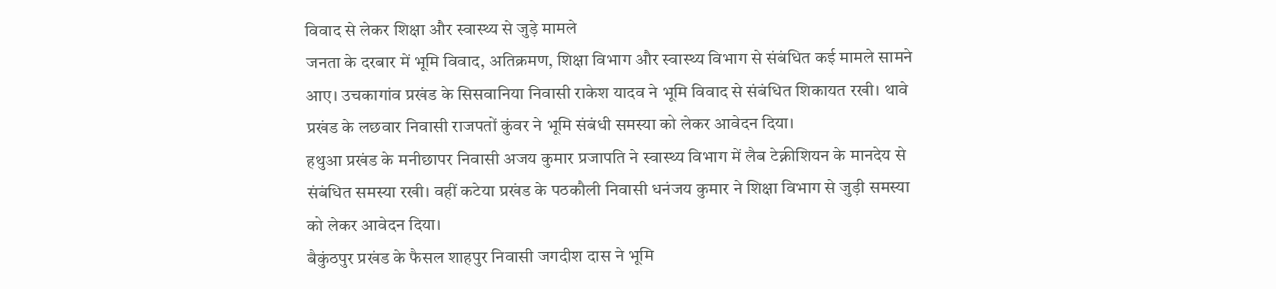विवाद से लेकर शिक्षा और स्वास्थ्य से जुड़े मामले
जनता के दरबार में भूमि विवाद, अतिक्रमण, शिक्षा विभाग और स्वास्थ्य विभाग से संबंधित कई मामले सामने आए। उचकागांव प्रखंड के सिसवानिया निवासी राकेश यादव ने भूमि विवाद से संबंधित शिकायत रखी। थावे प्रखंड के लछवार निवासी राजपतों कुंवर ने भूमि संबंधी समस्या को लेकर आवेदन दिया।
हथुआ प्रखंड के मनीछापर निवासी अजय कुमार प्रजापति ने स्वास्थ्य विभाग में लैब टेक्नीशियन के मानदेय से संबंधित समस्या रखी। वहीं कटेया प्रखंड के पठकौली निवासी धनंजय कुमार ने शिक्षा विभाग से जुड़ी समस्या को लेकर आवेदन दिया।
बैकुंठपुर प्रखंड के फैसल शाहपुर निवासी जगदीश दास ने भूमि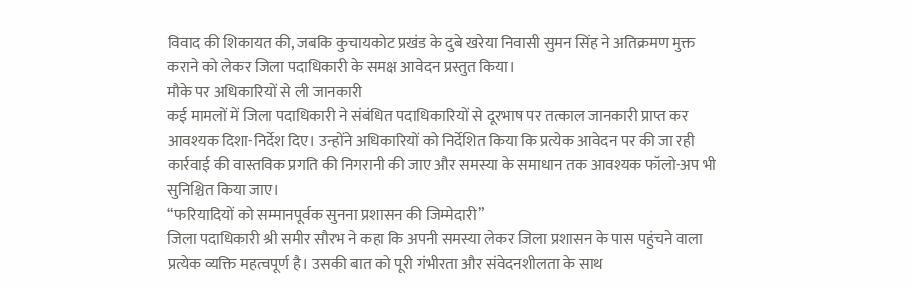विवाद की शिकायत की, जबकि कुचायकोट प्रखंड के दुबे खरेया निवासी सुमन सिंह ने अतिक्रमण मुक्त कराने को लेकर जिला पदाधिकारी के समक्ष आवेदन प्रस्तुत किया।
मौके पर अधिकारियों से ली जानकारी
कई मामलों में जिला पदाधिकारी ने संबंधित पदाधिकारियों से दूरभाष पर तत्काल जानकारी प्राप्त कर आवश्यक दिशा-निर्देश दिए। उन्होंने अधिकारियों को निर्देशित किया कि प्रत्येक आवेदन पर की जा रही कार्रवाई की वास्तविक प्रगति की निगरानी की जाए और समस्या के समाधान तक आवश्यक फॉलो-अप भी सुनिश्चित किया जाए।
“फरियादियों को सम्मानपूर्वक सुनना प्रशासन की जिम्मेदारी”
जिला पदाधिकारी श्री समीर सौरभ ने कहा कि अपनी समस्या लेकर जिला प्रशासन के पास पहुंचने वाला प्रत्येक व्यक्ति महत्वपूर्ण है। उसकी बात को पूरी गंभीरता और संवेदनशीलता के साथ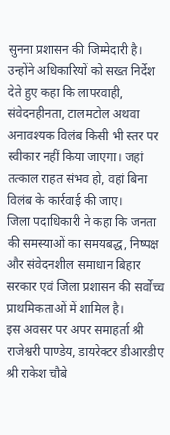सुनना प्रशासन की जिम्मेदारी है।
उन्होंने अधिकारियों को सख्त निर्देश देते हुए कहा कि लापरवाही, संवेदनहीनता, टालमटोल अथवा अनावश्यक विलंब किसी भी स्तर पर स्वीकार नहीं किया जाएगा। जहां तत्काल राहत संभव हो, वहां बिना विलंब के कार्रवाई की जाए।
जिला पदाधिकारी ने कहा कि जनता की समस्याओं का समयबद्ध, निष्पक्ष और संवेदनशील समाधान बिहार सरकार एवं जिला प्रशासन की सर्वोच्च प्राथमिकताओं में शामिल है।
इस अवसर पर अपर समाहर्ता श्री राजेश्वरी पाण्डेय, डायरेक्टर डीआरडीए श्री राकेश चौबे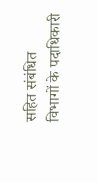सहित संबंधित विभागों के पदाधिकारी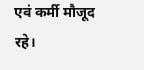एवं कर्मी मौजूद रहे।